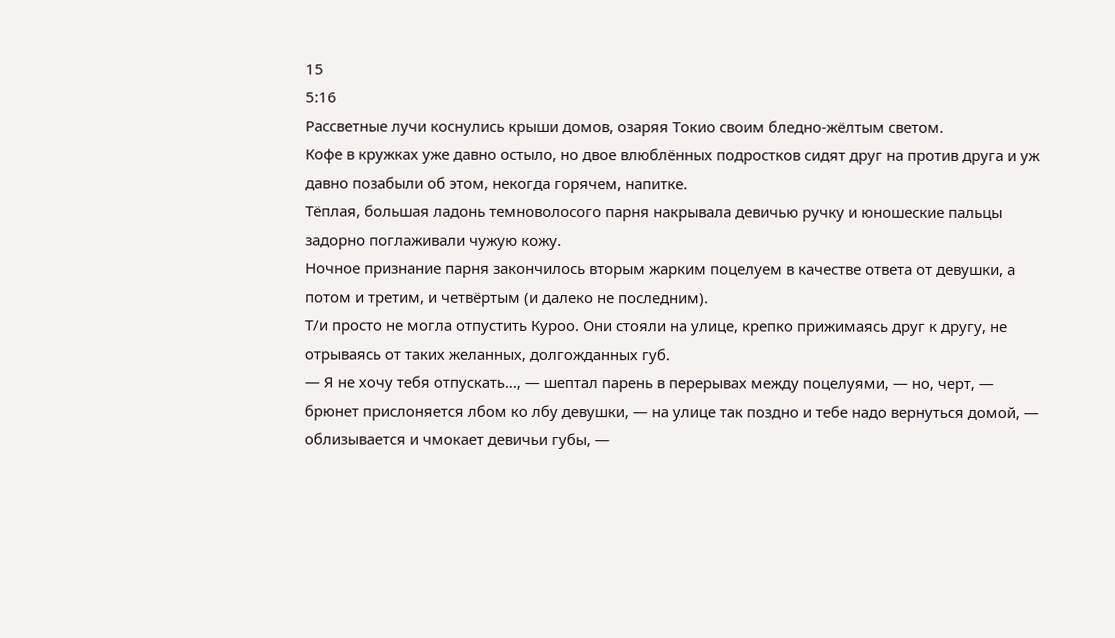15
5:16
Рассветные лучи коснулись крыши домов, озаряя Токио своим бледно-жёлтым светом.
Кофе в кружках уже давно остыло, но двое влюблённых подростков сидят друг на против друга и уж давно позабыли об этом, некогда горячем, напитке.
Тёплая, большая ладонь темноволосого парня накрывала девичью ручку и юношеские пальцы задорно поглаживали чужую кожу.
Ночное признание парня закончилось вторым жарким поцелуем в качестве ответа от девушки, а потом и третим, и четвёртым (и далеко не последним).
Т/и просто не могла отпустить Куроо. Они стояли на улице, крепко прижимаясь друг к другу, не отрываясь от таких желанных, долгожданных губ.
— Я не хочу тебя отпускать..., — шептал парень в перерывах между поцелуями, — но, черт, — брюнет прислоняется лбом ко лбу девушки, — на улице так поздно и тебе надо вернуться домой, — облизывается и чмокает девичьи губы, —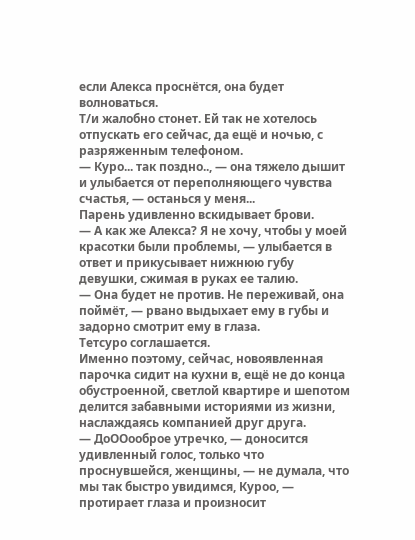если Алекса проснётся, она будет волноваться.
Т/и жалобно стонет. Ей так не хотелось отпускать его сейчас, да ещё и ночью, с разряженным телефоном.
— Куро... так поздно.., — она тяжело дышит и улыбается от переполняющего чувства счастья, — останься у меня...
Парень удивленно вскидывает брови.
— А как же Алекса? Я не хочу, чтобы у моей красотки были проблемы, — улыбается в ответ и прикусывает нижнюю губу девушки, сжимая в руках ее талию.
— Она будет не против. Не переживай, она поймёт, — рвано выдыхает ему в губы и задорно смотрит ему в глаза.
Тетсуро соглашается.
Именно поэтому, сейчас, новоявленная парочка сидит на кухни в, ещё не до конца обустроенной, светлой квартире и шепотом делится забавными историями из жизни, наслаждаясь компанией друг друга.
— ДоООооброе утречко, — доносится удивленный голос, только что проснувшейся, женщины, — не думала, что мы так быстро увидимся, Куроо, — протирает глаза и произносит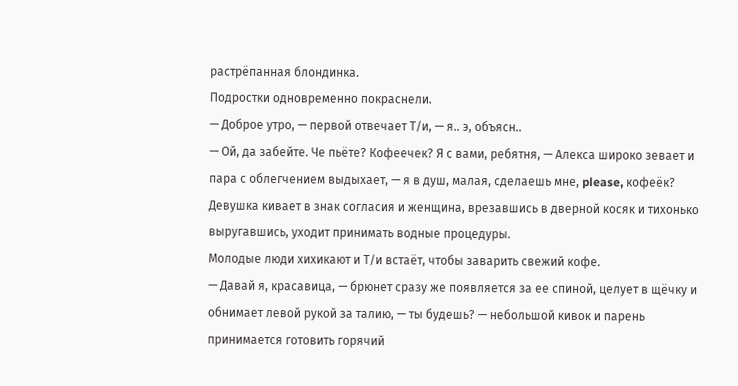растрёпанная блондинка.
Подростки одновременно покраснели.
— Доброе утро, — первой отвечает Т/и, — я.. э, объясн..
— Ой, да забейте. Че пьёте? Кофеечек? Я с вами, ребятня, — Алекса широко зевает и пара с облегчением выдыхает, — я в душ, малая, сделаешь мне, please, кофеёк?
Девушка кивает в знак согласия и женщина, врезавшись в дверной косяк и тихонько выругавшись, уходит принимать водные процедуры.
Молодые люди хихикают и Т/и встаёт, чтобы заварить свежий кофе.
— Давай я, красавица, — брюнет сразу же появляется за ее спиной, целует в щёчку и обнимает левой рукой за талию, — ты будешь? — небольшой кивок и парень принимается готовить горячий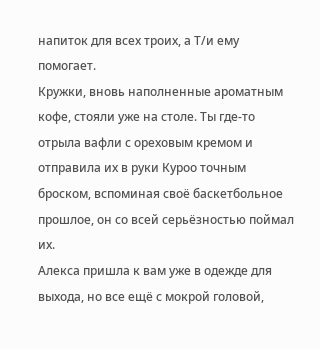напиток для всех троих, а Т/и ему помогает.
Кружки, вновь наполненные ароматным кофе, стояли уже на столе. Ты где-то отрыла вафли с ореховым кремом и отправила их в руки Куроо точным броском, вспоминая своё баскетбольное прошлое, он со всей серьёзностью поймал их.
Алекса пришла к вам уже в одежде для выхода, но все ещё с мокрой головой,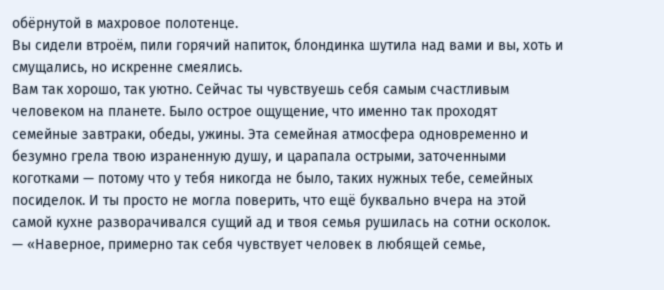обёрнутой в махровое полотенце.
Вы сидели втроём, пили горячий напиток, блондинка шутила над вами и вы, хоть и смущались, но искренне смеялись.
Вам так хорошо, так уютно. Сейчас ты чувствуешь себя самым счастливым человеком на планете. Было острое ощущение, что именно так проходят семейные завтраки, обеды, ужины. Эта семейная атмосфера одновременно и безумно грела твою израненную душу, и царапала острыми, заточенными коготками — потому что у тебя никогда не было, таких нужных тебе, семейных посиделок. И ты просто не могла поверить, что ещё буквально вчера на этой самой кухне разворачивался сущий ад и твоя семья рушилась на сотни осколок.
— «Наверное, примерно так себя чувствует человек в любящей семье,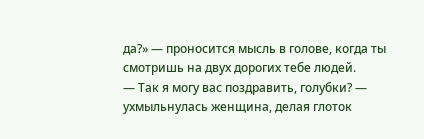да?» — проносится мысль в голове, когда ты смотришь на двух дорогих тебе людей.
— Так я могу вас поздравить, голубки? — ухмыльнулась женщина, делая глоток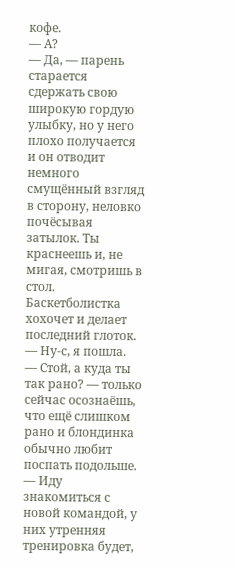кофе.
— А?
— Да, — парень старается сдержать свою широкую гордую улыбку, но у него плохо получается и он отводит немного смущённый взгляд в сторону, неловко почёсывая затылок. Ты краснеешь и, не мигая, смотришь в стол.
Баскетболистка хохочет и делает последний глоток.
— Ну-с, я пошла.
— Стой, а куда ты так рано? — только сейчас осознаёшь, что ещё слишком рано и блондинка обычно любит поспать подольше.
— Иду знакомиться с новой командой, у них утренняя тренировка будет,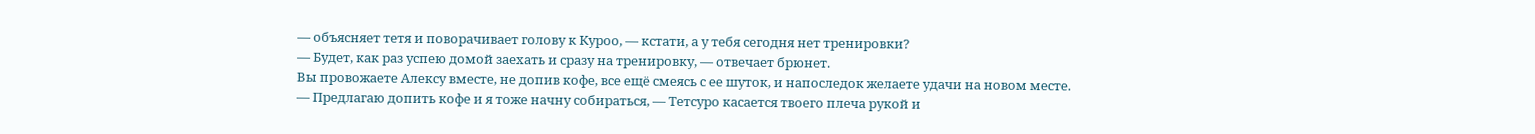— объясняет тетя и поворачивает голову к Куроо, — кстати, а у тебя сегодня нет тренировки?
— Будет, как раз успею домой заехать и сразу на тренировку, — отвечает брюнет.
Вы провожаете Алексу вместе, не допив кофе, все ещё смеясь с ее шуток, и напоследок желаете удачи на новом месте.
— Предлагаю допить кофе и я тоже начну собираться, — Тетсуро касается твоего плеча рукой и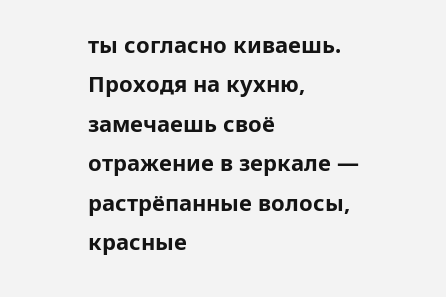ты согласно киваешь.
Проходя на кухню, замечаешь своё отражение в зеркале — растрёпанные волосы, красные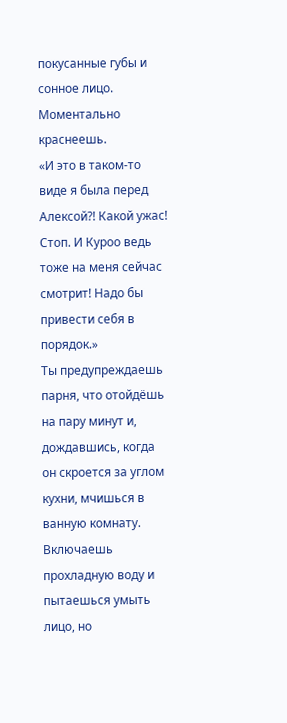покусанные губы и сонное лицо.
Моментально краснеешь.
«И это в таком-то виде я была перед Алексой?! Какой ужас! Стоп. И Куроо ведь тоже на меня сейчас смотрит! Надо бы привести себя в порядок.»
Ты предупреждаешь парня, что отойдёшь на пару минут и, дождавшись, когда он скроется за углом кухни, мчишься в ванную комнату.
Включаешь прохладную воду и пытаешься умыть лицо, но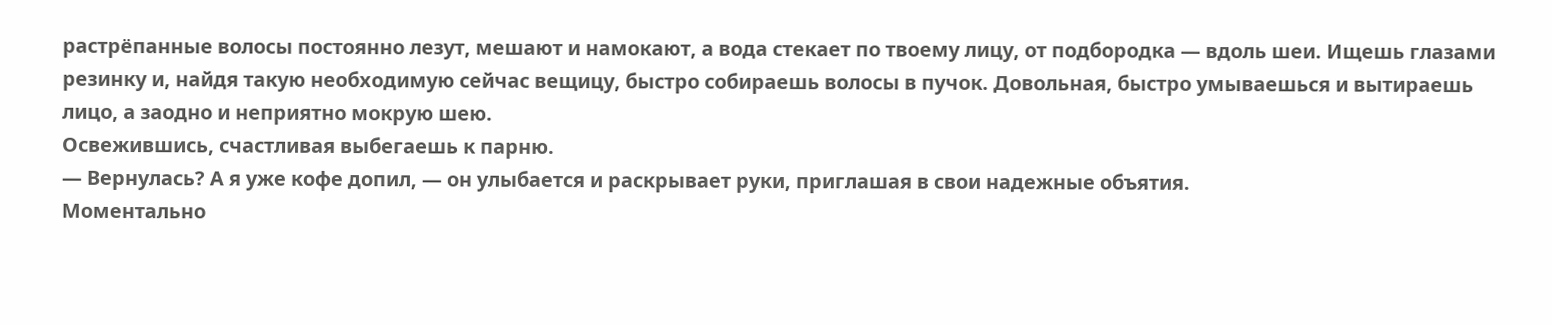растрёпанные волосы постоянно лезут, мешают и намокают, а вода стекает по твоему лицу, от подбородка — вдоль шеи. Ищешь глазами резинку и, найдя такую необходимую сейчас вещицу, быстро собираешь волосы в пучок. Довольная, быстро умываешься и вытираешь лицо, а заодно и неприятно мокрую шею.
Освежившись, счастливая выбегаешь к парню.
— Вернулась? А я уже кофе допил, — он улыбается и раскрывает руки, приглашая в свои надежные объятия.
Моментально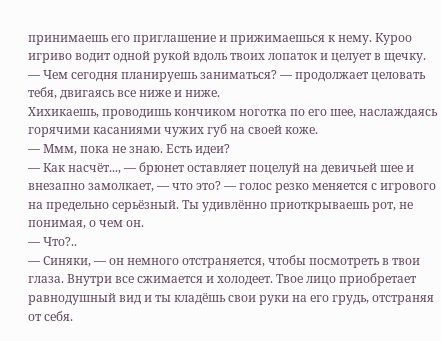принимаешь его приглашение и прижимаешься к нему. Куроо игриво водит одной рукой вдоль твоих лопаток и целует в щечку.
— Чем сегодня планируешь заниматься? — продолжает целовать тебя, двигаясь все ниже и ниже.
Хихикаешь, проводишь кончиком ноготка по его шее, наслаждаясь горячими касаниями чужих губ на своей коже.
— Ммм, пока не знаю. Есть идеи?
— Как насчёт..., — брюнет оставляет поцелуй на девичьей шее и внезапно замолкает, — что это? — голос резко меняется с игрового на предельно серьёзный. Ты удивлённо приоткрываешь рот, не понимая, о чем он.
— Что?..
— Синяки, — он немного отстраняется, чтобы посмотреть в твои глаза. Внутри все сжимается и холодеет. Твое лицо приобретает равнодушный вид и ты кладёшь свои руки на его грудь, отстраняя от себя.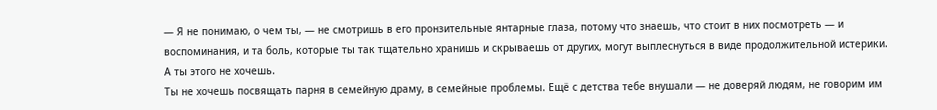— Я не понимаю, о чем ты, — не смотришь в его пронзительные янтарные глаза, потому что знаешь, что стоит в них посмотреть — и воспоминания, и та боль, которые ты так тщательно хранишь и скрываешь от других, могут выплеснуться в виде продолжительной истерики.
А ты этого не хочешь.
Ты не хочешь посвящать парня в семейную драму, в семейные проблемы. Ещё с детства тебе внушали — не доверяй людям, не говорим им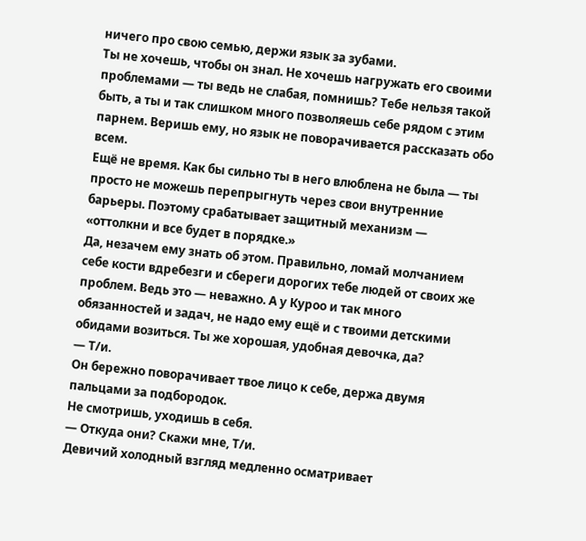ничего про свою семью, держи язык за зубами.
Ты не хочешь, чтобы он знал. Не хочешь нагружать его своими проблемами — ты ведь не слабая, помнишь? Тебе нельзя такой быть, а ты и так слишком много позволяешь себе рядом с этим парнем. Веришь ему, но язык не поворачивается рассказать обо всем.
Ещё не время. Как бы сильно ты в него влюблена не была — ты просто не можешь перепрыгнуть через свои внутренние барьеры. Поэтому срабатывает защитный механизм — «оттолкни и все будет в порядке.»
Да, незачем ему знать об этом. Правильно, ломай молчанием себе кости вдребезги и сбереги дорогих тебе людей от своих же проблем. Ведь это — неважно. А у Куроо и так много обязанностей и задач, не надо ему ещё и с твоими детскими обидами возиться. Ты же хорошая, удобная девочка, да?
— Т/и.
Он бережно поворачивает твое лицо к себе, держа двумя пальцами за подбородок.
Не смотришь, уходишь в себя.
— Откуда они? Скажи мне, Т/и.
Девичий холодный взгляд медленно осматривает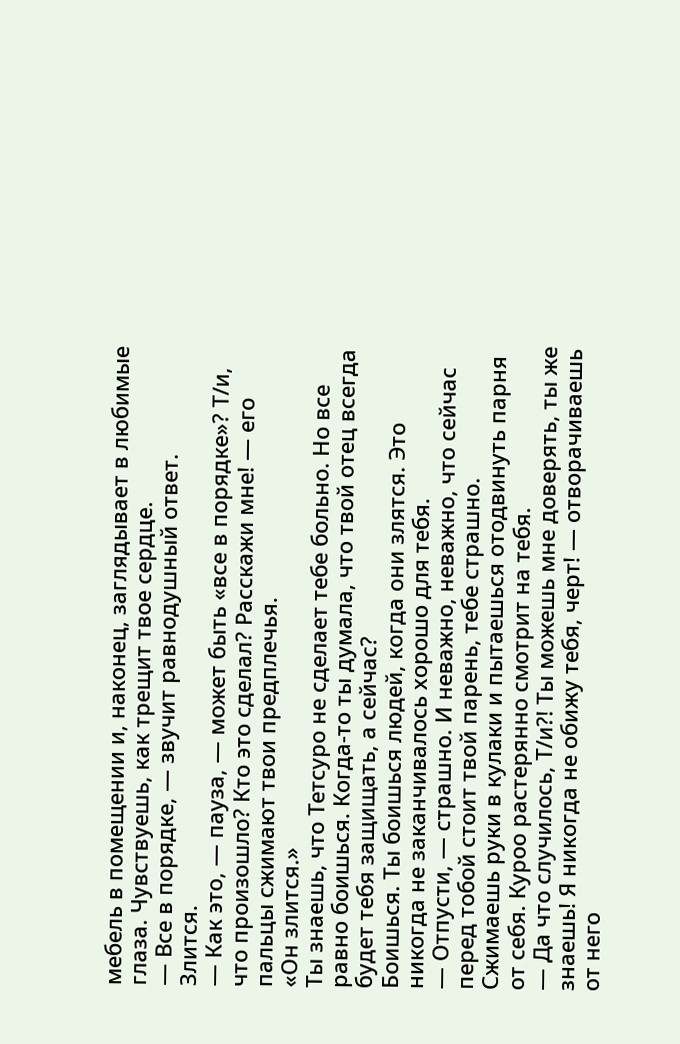мебель в помещении и, наконец, заглядывает в любимые глаза. Чувствуешь, как трещит твое сердце.
— Все в порядке, — звучит равнодушный ответ.
Злится.
— Как это, — пауза, — может быть «все в порядке»? Т/и, что произошло? Кто это сделал? Расскажи мне! — его пальцы сжимают твои предплечья.
«Он злится.»
Ты знаешь, что Тетсуро не сделает тебе больно. Но все равно боишься. Когда-то ты думала, что твой отец всегда будет тебя защищать, а сейчас?
Боишься. Ты боишься людей, когда они злятся. Это никогда не заканчивалось хорошо для тебя.
— Отпусти, — страшно. И неважно, неважно, что сейчас перед тобой стоит твой парень, тебе страшно.
Сжимаешь руки в кулаки и пытаешься отодвинуть парня от себя. Куроо растерянно смотрит на тебя.
— Да что случилось, Т/и?! Ты можешь мне доверять, ты же знаешь! Я никогда не обижу тебя, черт! — отворачиваешь от него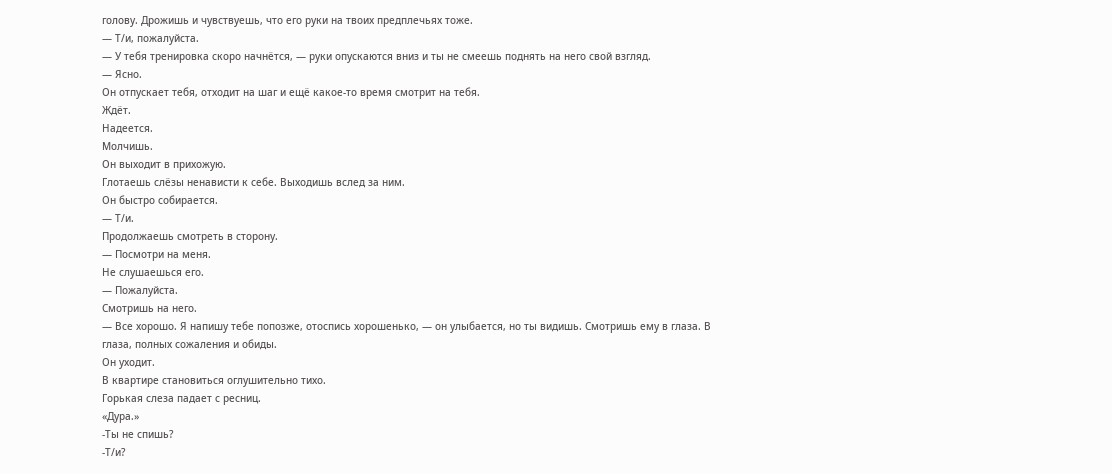голову. Дрожишь и чувствуешь, что его руки на твоих предплечьях тоже.
— Т/и, пожалуйста.
— У тебя тренировка скоро начнётся, — руки опускаются вниз и ты не смеешь поднять на него свой взгляд.
— Ясно.
Он отпускает тебя, отходит на шаг и ещё какое-то время смотрит на тебя.
Ждёт.
Надеется.
Молчишь.
Он выходит в прихожую.
Глотаешь слёзы ненависти к себе. Выходишь вслед за ним.
Он быстро собирается.
— Т/и.
Продолжаешь смотреть в сторону.
— Посмотри на меня.
Не слушаешься его.
— Пожалуйста.
Смотришь на него.
— Все хорошо. Я напишу тебе попозже, отоспись хорошенько, — он улыбается, но ты видишь. Смотришь ему в глаза. В глаза, полных сожаления и обиды.
Он уходит.
В квартире становиться оглушительно тихо.
Горькая слеза падает с ресниц.
«Дура.»
-Ты не спишь?
-Т/и?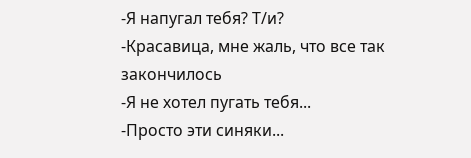-Я напугал тебя? Т/и?
-Красавица, мне жаль, что все так закончилось
-Я не хотел пугать тебя...
-Просто эти синяки...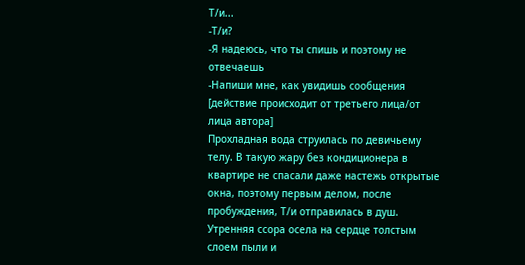Т/и...
-Т/и?
-Я надеюсь, что ты спишь и поэтому не отвечаешь
-Напиши мне, как увидишь сообщения
[действие происходит от третьего лица/от лица автора]
Прохладная вода струилась по девичьему телу. В такую жару без кондиционера в квартире не спасали даже настежь открытые окна, поэтому первым делом, после пробуждения, Т/и отправилась в душ.
Утренняя ссора осела на сердце толстым слоем пыли и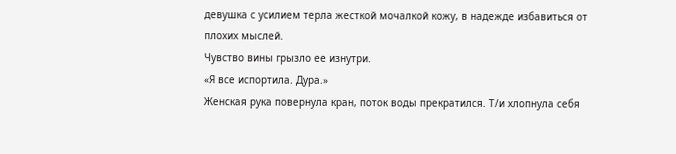девушка с усилием терла жесткой мочалкой кожу, в надежде избавиться от плохих мыслей.
Чувство вины грызло ее изнутри.
«Я все испортила. Дура.»
Женская рука повернула кран, поток воды прекратился. Т/и хлопнула себя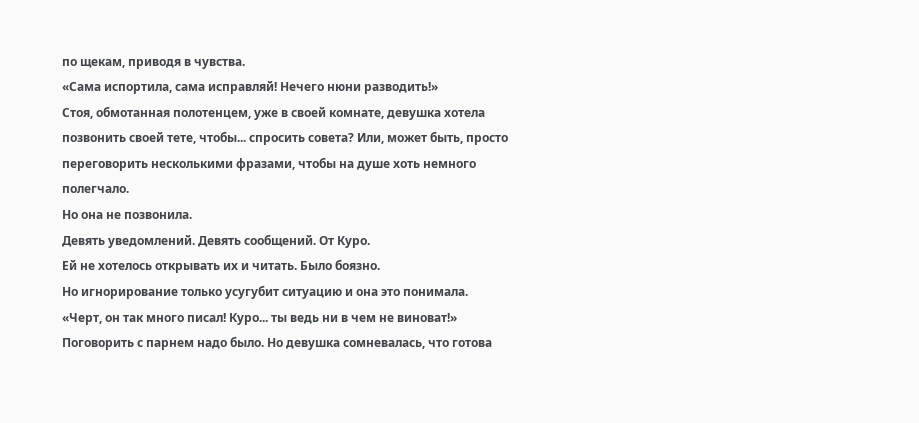по щекам, приводя в чувства.
«Сама испортила, сама исправляй! Нечего нюни разводить!»
Стоя, обмотанная полотенцем, уже в своей комнате, девушка хотела позвонить своей тете, чтобы... спросить совета? Или, может быть, просто переговорить несколькими фразами, чтобы на душе хоть немного полегчало.
Но она не позвонила.
Девять уведомлений. Девять сообщений. От Куро.
Ей не хотелось открывать их и читать. Было боязно.
Но игнорирование только усугубит ситуацию и она это понимала.
«Черт, он так много писал! Куро... ты ведь ни в чем не виноват!»
Поговорить с парнем надо было. Но девушка сомневалась, что готова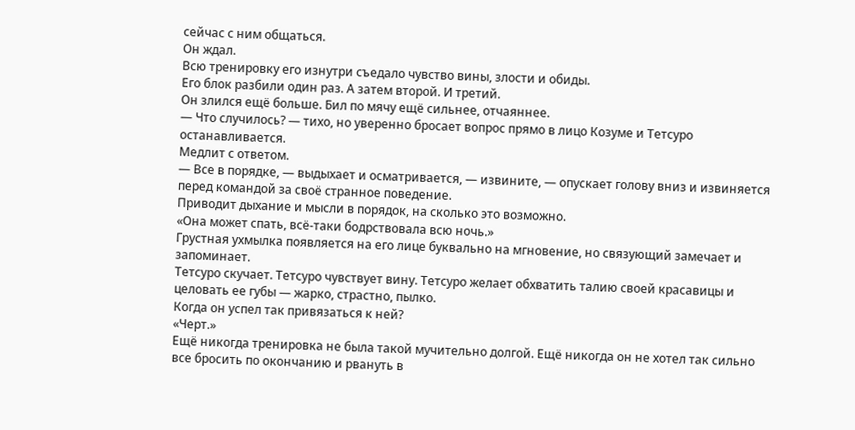сейчас с ним общаться.
Он ждал.
Всю тренировку его изнутри съедало чувство вины, злости и обиды.
Его блок разбили один раз. А затем второй. И третий.
Он злился ещё больше. Бил по мячу ещё сильнее, отчаяннее.
— Что случилось? — тихо, но уверенно бросает вопрос прямо в лицо Козуме и Тетсуро останавливается.
Медлит с ответом.
— Все в порядке, — выдыхает и осматривается, — извините, — опускает голову вниз и извиняется перед командой за своё странное поведение.
Приводит дыхание и мысли в порядок, на сколько это возможно.
«Она может спать, всё-таки бодрствовала всю ночь.»
Грустная ухмылка появляется на его лице буквально на мгновение, но связующий замечает и запоминает.
Тетсуро скучает. Тетсуро чувствует вину. Тетсуро желает обхватить талию своей красавицы и целовать ее губы — жарко, страстно, пылко.
Когда он успел так привязаться к ней?
«Черт.»
Ещё никогда тренировка не была такой мучительно долгой. Ещё никогда он не хотел так сильно все бросить по окончанию и рвануть в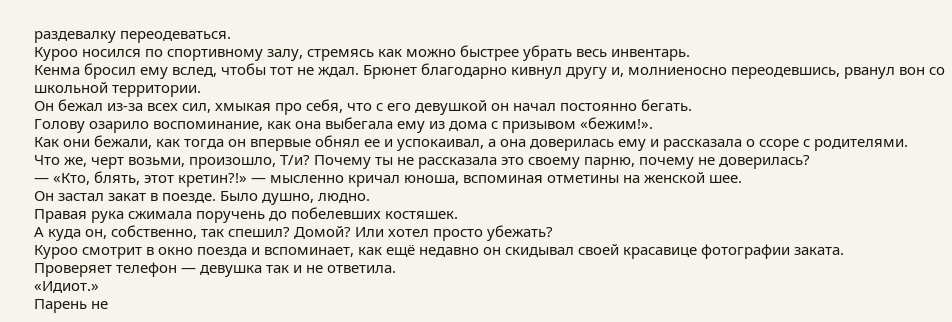раздевалку переодеваться.
Куроо носился по спортивному залу, стремясь как можно быстрее убрать весь инвентарь.
Кенма бросил ему вслед, чтобы тот не ждал. Брюнет благодарно кивнул другу и, молниеносно переодевшись, рванул вон со школьной территории.
Он бежал из-за всех сил, хмыкая про себя, что с его девушкой он начал постоянно бегать.
Голову озарило воспоминание, как она выбегала ему из дома с призывом «бежим!».
Как они бежали, как тогда он впервые обнял ее и успокаивал, а она доверилась ему и рассказала о ссоре с родителями.
Что же, черт возьми, произошло, Т/и? Почему ты не рассказала это своему парню, почему не доверилась?
— «Кто, блять, этот кретин?!» — мысленно кричал юноша, вспоминая отметины на женской шее.
Он застал закат в поезде. Было душно, людно.
Правая рука сжимала поручень до побелевших костяшек.
А куда он, собственно, так спешил? Домой? Или хотел просто убежать?
Куроо смотрит в окно поезда и вспоминает, как ещё недавно он скидывал своей красавице фотографии заката.
Проверяет телефон — девушка так и не ответила.
«Идиот.»
Парень не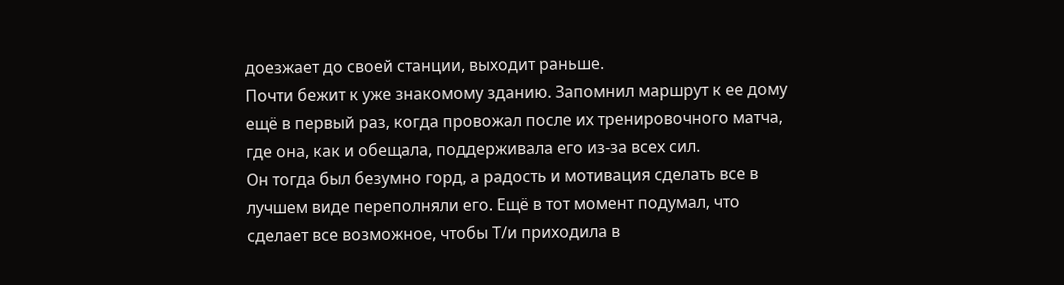доезжает до своей станции, выходит раньше.
Почти бежит к уже знакомому зданию. Запомнил маршрут к ее дому ещё в первый раз, когда провожал после их тренировочного матча, где она, как и обещала, поддерживала его из-за всех сил.
Он тогда был безумно горд, а радость и мотивация сделать все в лучшем виде переполняли его. Ещё в тот момент подумал, что сделает все возможное, чтобы Т/и приходила в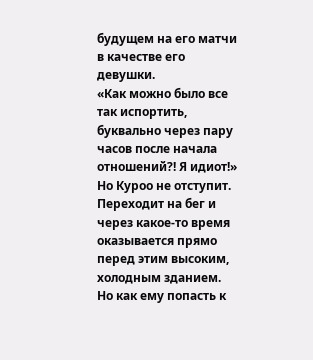будущем на его матчи в качестве его девушки.
«Как можно было все так испортить, буквально через пару часов после начала отношений?! Я идиот!»
Но Куроо не отступит. Переходит на бег и через какое-то время оказывается прямо перед этим высоким, холодным зданием. Но как ему попасть к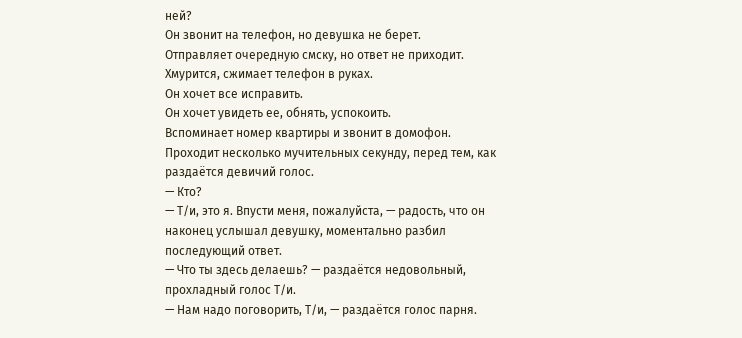ней?
Он звонит на телефон, но девушка не берет.
Отправляет очередную смску, но ответ не приходит.
Хмурится, сжимает телефон в руках.
Он хочет все исправить.
Он хочет увидеть ее, обнять, успокоить.
Вспоминает номер квартиры и звонит в домофон.
Проходит несколько мучительных секунду, перед тем, как раздаётся девичий голос.
— Кто?
— Т/и, это я. Впусти меня, пожалуйста, — радость, что он наконец услышал девушку, моментально разбил последующий ответ.
— Что ты здесь делаешь? — раздаётся недовольный, прохладный голос Т/и.
— Нам надо поговорить, Т/и, — раздаётся голос парня.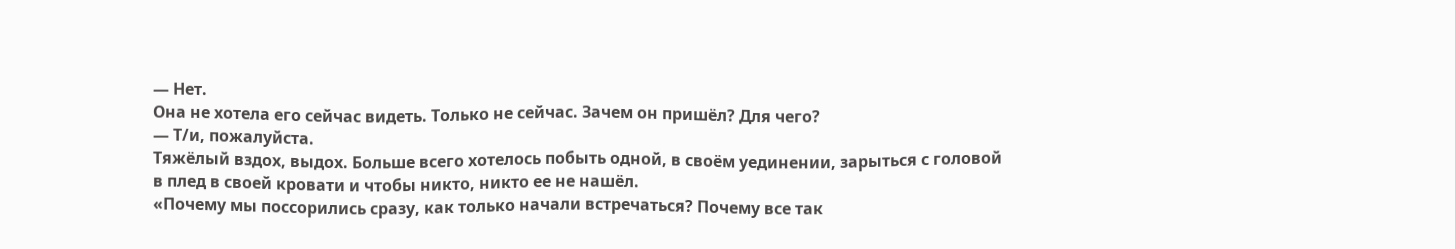— Нет.
Она не хотела его сейчас видеть. Только не сейчас. Зачем он пришёл? Для чего?
— Т/и, пожалуйста.
Тяжёлый вздох, выдох. Больше всего хотелось побыть одной, в своём уединении, зарыться с головой в плед в своей кровати и чтобы никто, никто ее не нашёл.
«Почему мы поссорились сразу, как только начали встречаться? Почему все так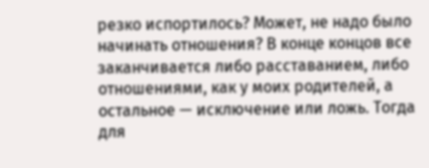резко испортилось? Может, не надо было начинать отношения? В конце концов все заканчивается либо расставанием, либо отношениями, как у моих родителей, а остальное — исключение или ложь. Тогда для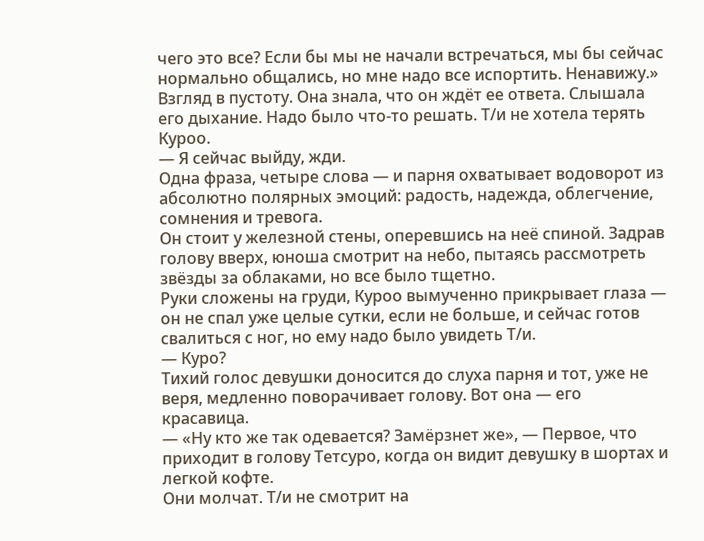чего это все? Если бы мы не начали встречаться, мы бы сейчас нормально общались, но мне надо все испортить. Ненавижу.»
Взгляд в пустоту. Она знала, что он ждёт ее ответа. Слышала его дыхание. Надо было что-то решать. Т/и не хотела терять Куроо.
— Я сейчас выйду, жди.
Одна фраза, четыре слова — и парня охватывает водоворот из абсолютно полярных эмоций: радость, надежда, облегчение, сомнения и тревога.
Он стоит у железной стены, оперевшись на неё спиной. Задрав голову вверх, юноша смотрит на небо, пытаясь рассмотреть звёзды за облаками, но все было тщетно.
Руки сложены на груди, Куроо вымученно прикрывает глаза — он не спал уже целые сутки, если не больше, и сейчас готов свалиться с ног, но ему надо было увидеть Т/и.
— Куро?
Тихий голос девушки доносится до слуха парня и тот, уже не веря, медленно поворачивает голову. Вот она — его красавица.
— «Ну кто же так одевается? Замёрзнет же», — Первое, что приходит в голову Тетсуро, когда он видит девушку в шортах и легкой кофте.
Они молчат. Т/и не смотрит на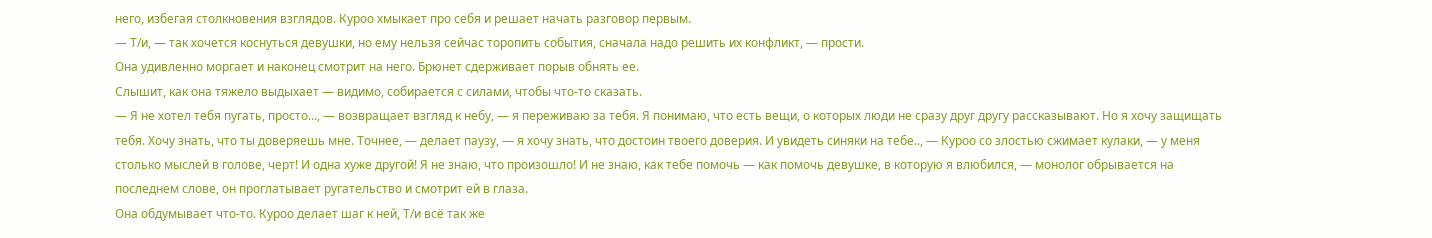него, избегая столкновения взглядов. Куроо хмыкает про себя и решает начать разговор первым.
— Т/и, — так хочется коснуться девушки, но ему нельзя сейчас торопить события, сначала надо решить их конфликт, — прости.
Она удивленно моргает и наконец смотрит на него. Брюнет сдерживает порыв обнять ее.
Слышит, как она тяжело выдыхает — видимо, собирается с силами, чтобы что-то сказать.
— Я не хотел тебя пугать, просто..., — возвращает взгляд к небу, — я переживаю за тебя. Я понимаю, что есть вещи, о которых люди не сразу друг другу рассказывают. Но я хочу защищать тебя. Хочу знать, что ты доверяешь мне. Точнее, — делает паузу, — я хочу знать, что достоин твоего доверия. И увидеть синяки на тебе.., — Куроо со злостью сжимает кулаки, — у меня столько мыслей в голове, черт! И одна хуже другой! Я не знаю, что произошло! И не знаю, как тебе помочь — как помочь девушке, в которую я влюбился, — монолог обрывается на последнем слове, он проглатывает ругательство и смотрит ей в глаза.
Она обдумывает что-то. Куроо делает шаг к ней, Т/и всё так же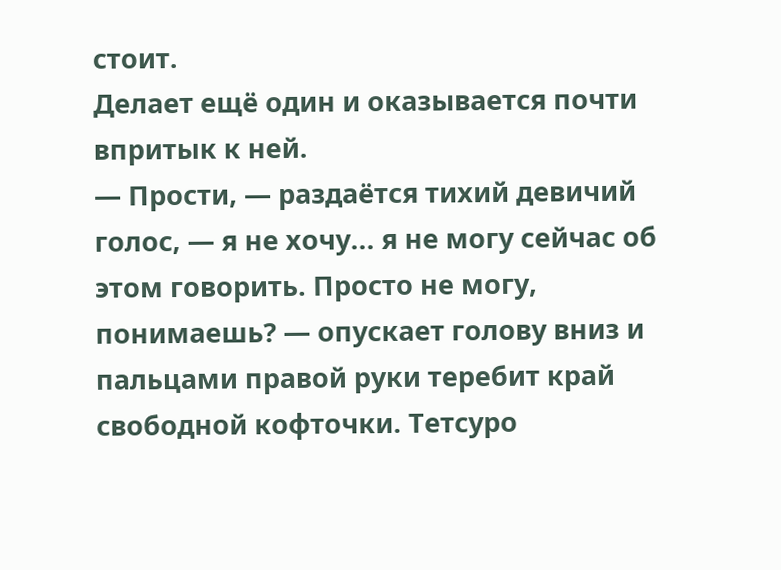стоит.
Делает ещё один и оказывается почти впритык к ней.
— Прости, — раздаётся тихий девичий голос, — я не хочу... я не могу сейчас об этом говорить. Просто не могу, понимаешь? — опускает голову вниз и пальцами правой руки теребит край свободной кофточки. Тетсуро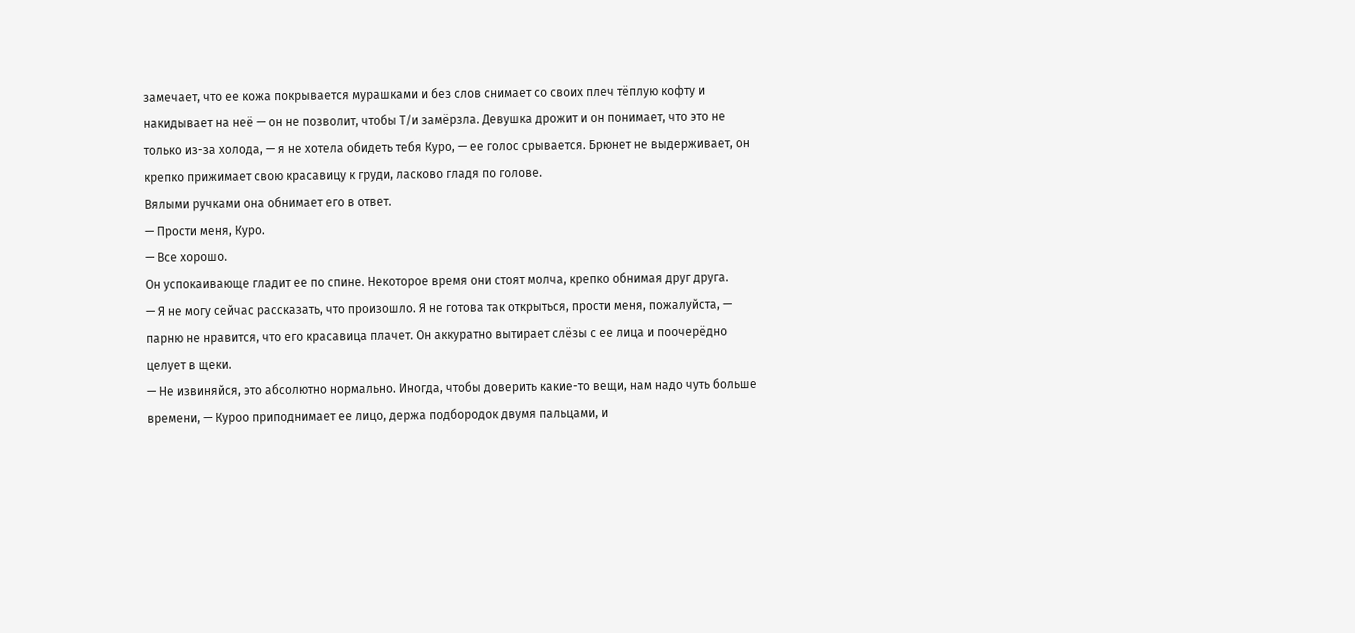замечает, что ее кожа покрывается мурашками и без слов снимает со своих плеч тёплую кофту и накидывает на неё — он не позволит, чтобы Т/и замёрзла. Девушка дрожит и он понимает, что это не только из-за холода, — я не хотела обидеть тебя Куро, — ее голос срывается. Брюнет не выдерживает, он крепко прижимает свою красавицу к груди, ласково гладя по голове.
Вялыми ручками она обнимает его в ответ.
— Прости меня, Куро.
— Все хорошо.
Он успокаивающе гладит ее по спине. Некоторое время они стоят молча, крепко обнимая друг друга.
— Я не могу сейчас рассказать, что произошло. Я не готова так открыться, прости меня, пожалуйста, — парню не нравится, что его красавица плачет. Он аккуратно вытирает слёзы с ее лица и поочерёдно целует в щеки.
— Не извиняйся, это абсолютно нормально. Иногда, чтобы доверить какие-то вещи, нам надо чуть больше времени, — Куроо приподнимает ее лицо, держа подбородок двумя пальцами, и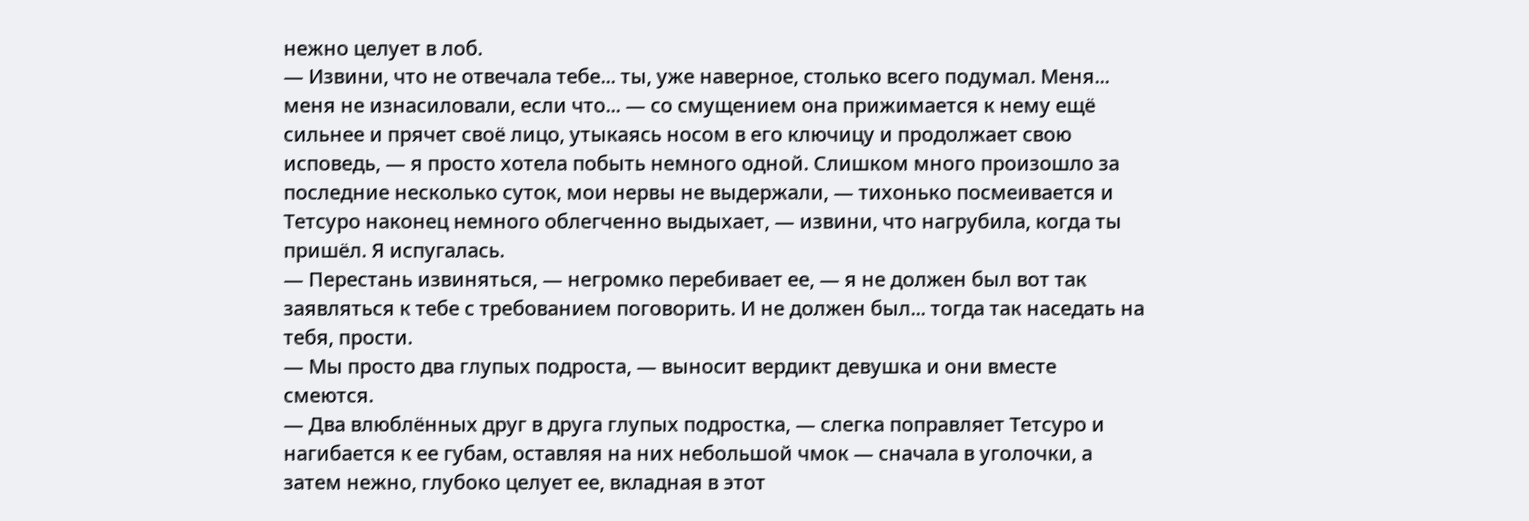нежно целует в лоб.
— Извини, что не отвечала тебе... ты, уже наверное, столько всего подумал. Меня... меня не изнасиловали, если что... — со смущением она прижимается к нему ещё сильнее и прячет своё лицо, утыкаясь носом в его ключицу и продолжает свою исповедь, — я просто хотела побыть немного одной. Слишком много произошло за последние несколько суток, мои нервы не выдержали, — тихонько посмеивается и Тетсуро наконец немного облегченно выдыхает, — извини, что нагрубила, когда ты пришёл. Я испугалась.
— Перестань извиняться, — негромко перебивает ее, — я не должен был вот так заявляться к тебе с требованием поговорить. И не должен был... тогда так наседать на тебя, прости.
— Мы просто два глупых подроста, — выносит вердикт девушка и они вместе смеются.
— Два влюблённых друг в друга глупых подростка, — слегка поправляет Тетсуро и нагибается к ее губам, оставляя на них небольшой чмок — сначала в уголочки, а затем нежно, глубоко целует ее, вкладная в этот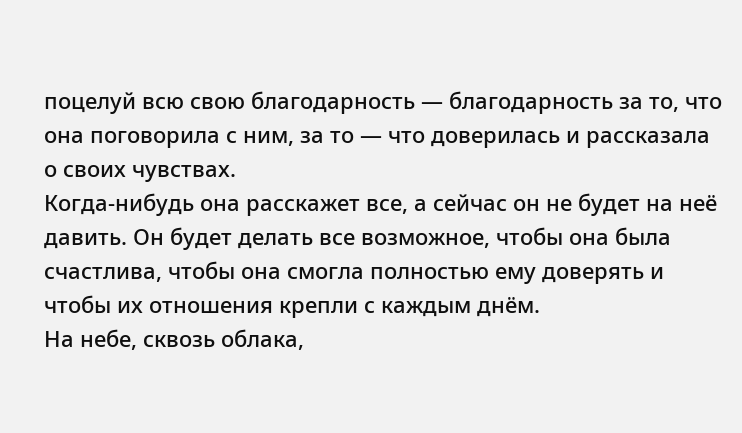поцелуй всю свою благодарность — благодарность за то, что она поговорила с ним, за то — что доверилась и рассказала о своих чувствах.
Когда-нибудь она расскажет все, а сейчас он не будет на неё давить. Он будет делать все возможное, чтобы она была счастлива, чтобы она смогла полностью ему доверять и чтобы их отношения крепли с каждым днём.
На небе, сквозь облака,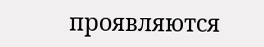проявляются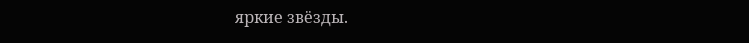яркие звёзды.